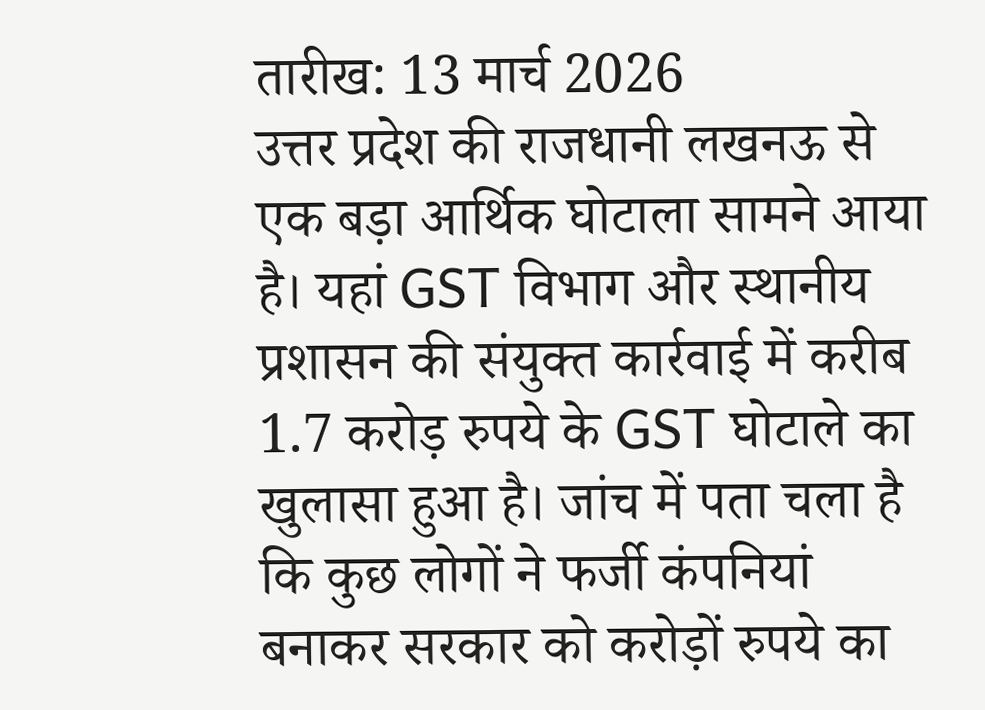तारीख: 13 मार्च 2026
उत्तर प्रदेश की राजधानी लखनऊ से एक बड़ा आर्थिक घोटाला सामने आया है। यहां GST विभाग और स्थानीय प्रशासन की संयुक्त कार्रवाई में करीब 1.7 करोड़ रुपये के GST घोटाले का खुलासा हुआ है। जांच में पता चला है कि कुछ लोगों ने फर्जी कंपनियां बनाकर सरकार को करोड़ों रुपये का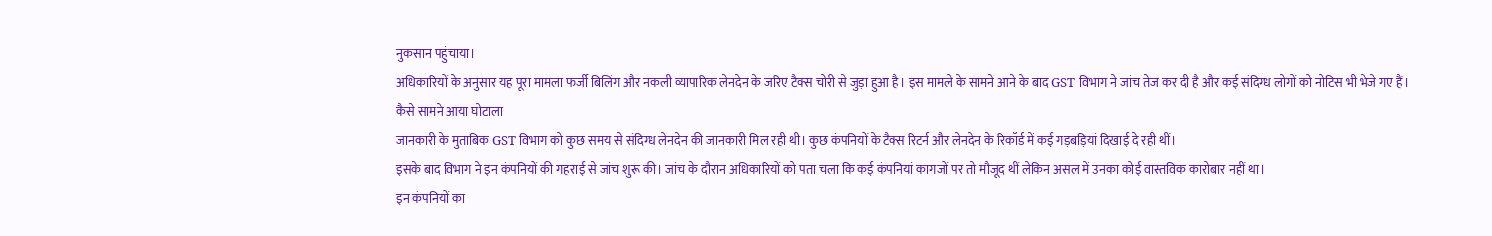नुकसान पहुंचाया।
अधिकारियों के अनुसार यह पूरा मामला फर्जी बिलिंग और नकली व्यापारिक लेनदेन के जरिए टैक्स चोरी से जुड़ा हुआ है। इस मामले के सामने आने के बाद GST विभाग ने जांच तेज कर दी है और कई संदिग्ध लोगों को नोटिस भी भेजे गए हैं।
कैसे सामने आया घोटाला
जानकारी के मुताबिक GST विभाग को कुछ समय से संदिग्ध लेनदेन की जानकारी मिल रही थी। कुछ कंपनियों के टैक्स रिटर्न और लेनदेन के रिकॉर्ड में कई गड़बड़ियां दिखाई दे रही थीं।
इसके बाद विभाग ने इन कंपनियों की गहराई से जांच शुरू की। जांच के दौरान अधिकारियों को पता चला कि कई कंपनियां कागजों पर तो मौजूद थीं लेकिन असल में उनका कोई वास्तविक कारोबार नहीं था।
इन कंपनियों का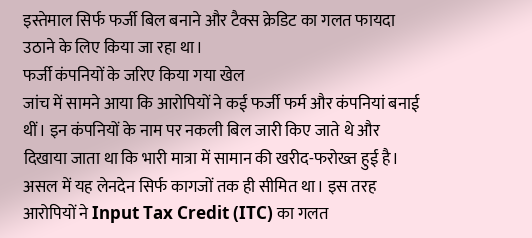इस्तेमाल सिर्फ फर्जी बिल बनाने और टैक्स क्रेडिट का गलत फायदा उठाने के लिए किया जा रहा था।
फर्जी कंपनियों के जरिए किया गया खेल
जांच में सामने आया कि आरोपियों ने कई फर्जी फर्म और कंपनियां बनाई थीं। इन कंपनियों के नाम पर नकली बिल जारी किए जाते थे और दिखाया जाता था कि भारी मात्रा में सामान की खरीद-फरोख्त हुई है।
असल में यह लेनदेन सिर्फ कागजों तक ही सीमित था। इस तरह आरोपियों ने Input Tax Credit (ITC) का गलत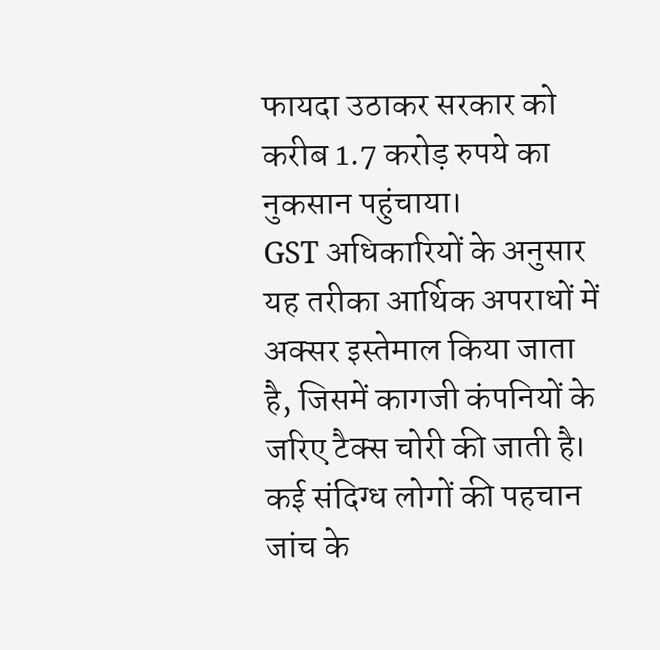फायदा उठाकर सरकार को करीब 1.7 करोड़ रुपये का नुकसान पहुंचाया।
GST अधिकारियों के अनुसार यह तरीका आर्थिक अपराधों में अक्सर इस्तेमाल किया जाता है, जिसमें कागजी कंपनियों के जरिए टैक्स चोरी की जाती है।
कई संदिग्ध लोगों की पहचान
जांच के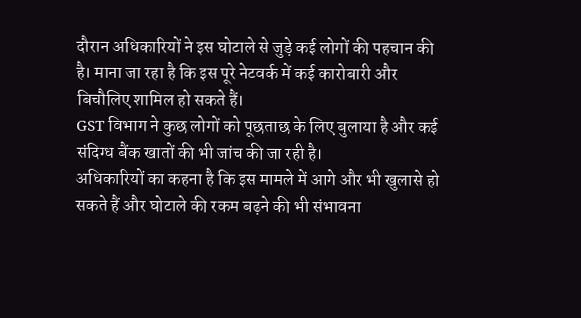दौरान अधिकारियों ने इस घोटाले से जुड़े कई लोगों की पहचान की है। माना जा रहा है कि इस पूरे नेटवर्क में कई कारोबारी और बिचौलिए शामिल हो सकते हैं।
GST विभाग ने कुछ लोगों को पूछताछ के लिए बुलाया है और कई संदिग्ध बैंक खातों की भी जांच की जा रही है।
अधिकारियों का कहना है कि इस मामले में आगे और भी खुलासे हो सकते हैं और घोटाले की रकम बढ़ने की भी संभावना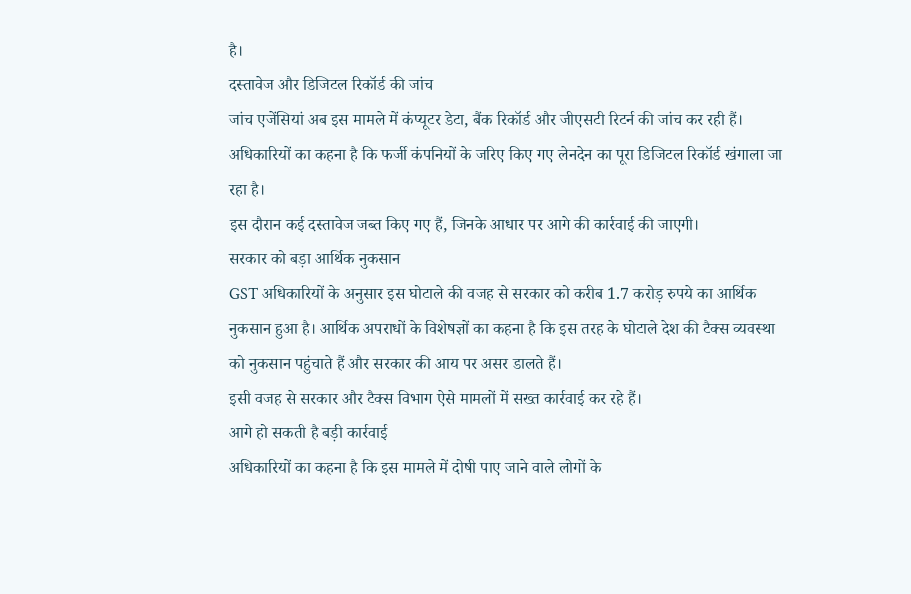है।
दस्तावेज और डिजिटल रिकॉर्ड की जांच
जांच एजेंसियां अब इस मामले में कंप्यूटर डेटा, बैंक रिकॉर्ड और जीएसटी रिटर्न की जांच कर रही हैं। अधिकारियों का कहना है कि फर्जी कंपनियों के जरिए किए गए लेनदेन का पूरा डिजिटल रिकॉर्ड खंगाला जा रहा है।
इस दौरान कई दस्तावेज जब्त किए गए हैं, जिनके आधार पर आगे की कार्रवाई की जाएगी।
सरकार को बड़ा आर्थिक नुकसान
GST अधिकारियों के अनुसार इस घोटाले की वजह से सरकार को करीब 1.7 करोड़ रुपये का आर्थिक नुकसान हुआ है। आर्थिक अपराधों के विशेषज्ञों का कहना है कि इस तरह के घोटाले देश की टैक्स व्यवस्था को नुकसान पहुंचाते हैं और सरकार की आय पर असर डालते हैं।
इसी वजह से सरकार और टैक्स विभाग ऐसे मामलों में सख्त कार्रवाई कर रहे हैं।
आगे हो सकती है बड़ी कार्रवाई
अधिकारियों का कहना है कि इस मामले में दोषी पाए जाने वाले लोगों के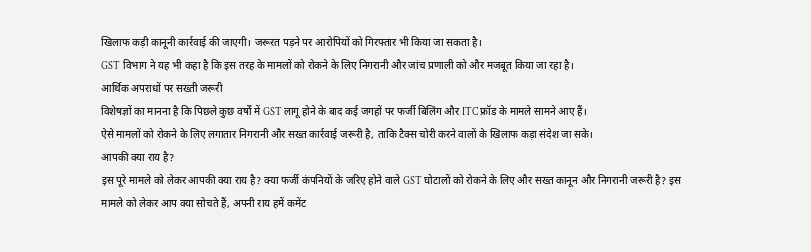खिलाफ कड़ी कानूनी कार्रवाई की जाएगी। जरूरत पड़ने पर आरोपियों को गिरफ्तार भी किया जा सकता है।
GST विभाग ने यह भी कहा है कि इस तरह के मामलों को रोकने के लिए निगरानी और जांच प्रणाली को और मजबूत किया जा रहा है।
आर्थिक अपराधों पर सख्ती जरूरी
विशेषज्ञों का मानना है कि पिछले कुछ वर्षों में GST लागू होने के बाद कई जगहों पर फर्जी बिलिंग और ITC फ्रॉड के मामले सामने आए हैं।
ऐसे मामलों को रोकने के लिए लगातार निगरानी और सख्त कार्रवाई जरूरी है, ताकि टैक्स चोरी करने वालों के खिलाफ कड़ा संदेश जा सके।
आपकी क्या राय है?
इस पूरे मामले को लेकर आपकी क्या राय है? क्या फर्जी कंपनियों के जरिए होने वाले GST घोटालों को रोकने के लिए और सख्त कानून और निगरानी जरूरी है? इस मामले को लेकर आप क्या सोचते हैं, अपनी राय हमें कमेंट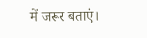में जरूर बताएं।